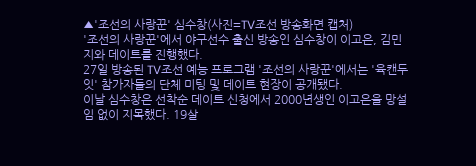▲'조선의 사랑꾼' 심수창(사진=TV조선 방송화면 캡처)
'조선의 사랑꾼'에서 야구선수 출신 방송인 심수창이 이고은, 김민지와 데이트를 진행했다.
27일 방송된 TV조선 예능 프로그램 '조선의 사랑꾼'에서는 '육캔두잇' 참가자들의 단체 미팅 및 데이트 현장이 공개됐다.
이날 심수창은 선착순 데이트 신청에서 2000년생인 이고은을 망설임 없이 지목했다. 19살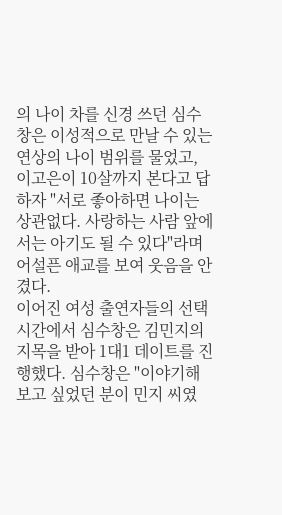의 나이 차를 신경 쓰던 심수창은 이성적으로 만날 수 있는 연상의 나이 범위를 물었고, 이고은이 10살까지 본다고 답하자 "서로 좋아하면 나이는 상관없다. 사랑하는 사람 앞에서는 아기도 될 수 있다"라며 어설픈 애교를 보여 웃음을 안겼다.
이어진 여성 출연자들의 선택 시간에서 심수창은 김민지의 지목을 받아 1대1 데이트를 진행했다. 심수창은 "이야기해 보고 싶었던 분이 민지 씨였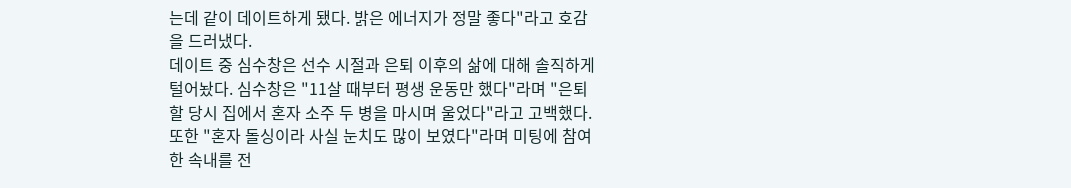는데 같이 데이트하게 됐다. 밝은 에너지가 정말 좋다"라고 호감을 드러냈다.
데이트 중 심수창은 선수 시절과 은퇴 이후의 삶에 대해 솔직하게 털어놨다. 심수창은 "11살 때부터 평생 운동만 했다"라며 "은퇴할 당시 집에서 혼자 소주 두 병을 마시며 울었다"라고 고백했다. 또한 "혼자 돌싱이라 사실 눈치도 많이 보였다"라며 미팅에 참여한 속내를 전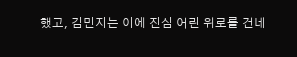했고, 김민지는 이에 진심 어린 위로를 건네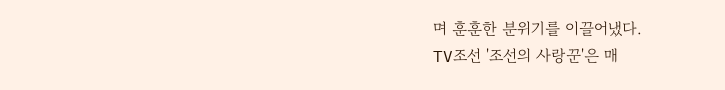며 훈훈한 분위기를 이끌어냈다.
TV조선 '조선의 사랑꾼'은 매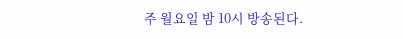주 월요일 밤 10시 방송된다.